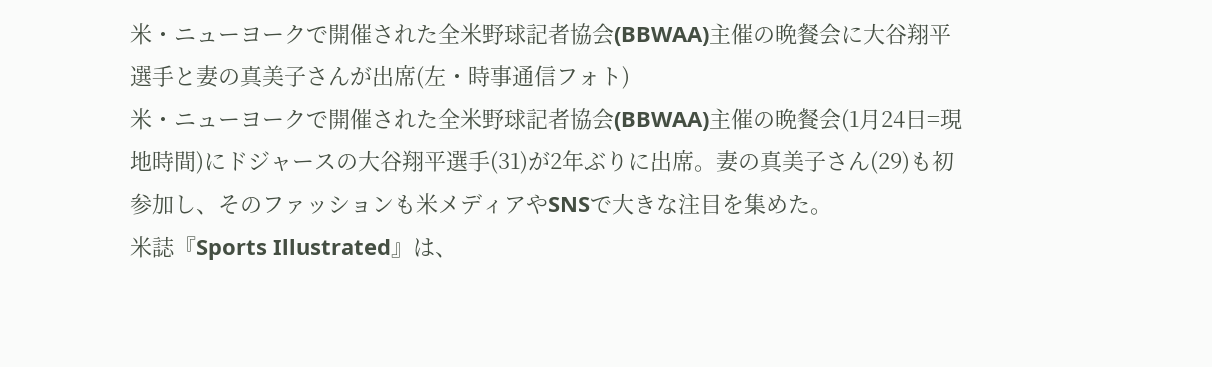米・ニューヨークで開催された全米野球記者協会(BBWAA)主催の晩餐会に大谷翔平選手と妻の真美子さんが出席(左・時事通信フォト)
米・ニューヨークで開催された全米野球記者協会(BBWAA)主催の晩餐会(1月24日=現地時間)にドジャースの大谷翔平選手(31)が2年ぶりに出席。妻の真美子さん(29)も初参加し、そのファッションも米メディアやSNSで大きな注目を集めた。
米誌『Sports Illustrated』は、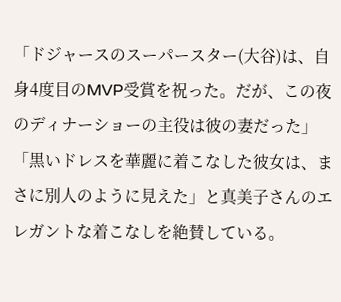「ドジャースのスーパースター(大谷)は、自身4度目のMVP受賞を祝った。だが、この夜のディナーショーの主役は彼の妻だった」「黒いドレスを華麗に着こなした彼女は、まさに別人のように見えた」と真美子さんのエレガントな着こなしを絶賛している。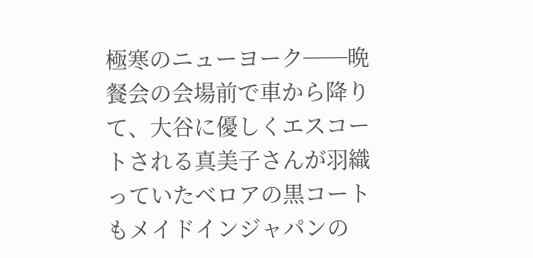極寒のニューヨーク──晩餐会の会場前で車から降りて、大谷に優しくエスコートされる真美子さんが羽織っていたベロアの黒コートもメイドインジャパンの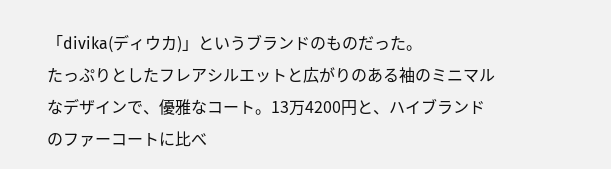「divika(ディウカ)」というブランドのものだった。
たっぷりとしたフレアシルエットと広がりのある袖のミニマルなデザインで、優雅なコート。13万4200円と、ハイブランドのファーコートに比べ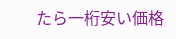たら一桁安い価格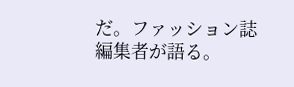だ。ファッション誌編集者が語る。